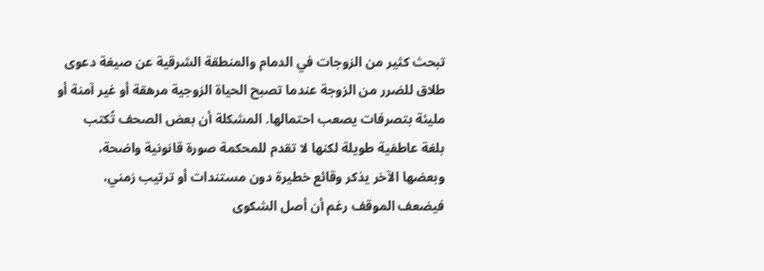تبحث كثير من الزوجات في الدمام والمنطقة الشرقية عن صيغة دعوى طلاق للضرر من الزوجة عندما تصبح الحياة الزوجية مرهقة أو غير آمنة أو مليئة بتصرفات يصعب احتمالها. المشكلة أن بعض الصحف تُكتب بلغة عاطفية طويلة لكنها لا تقدم للمحكمة صورة قانونية واضحة، وبعضها الآخر يذكر وقائع خطيرة دون مستندات أو ترتيب زمني، فيضعف الموقف رغم أن أصل الشكوى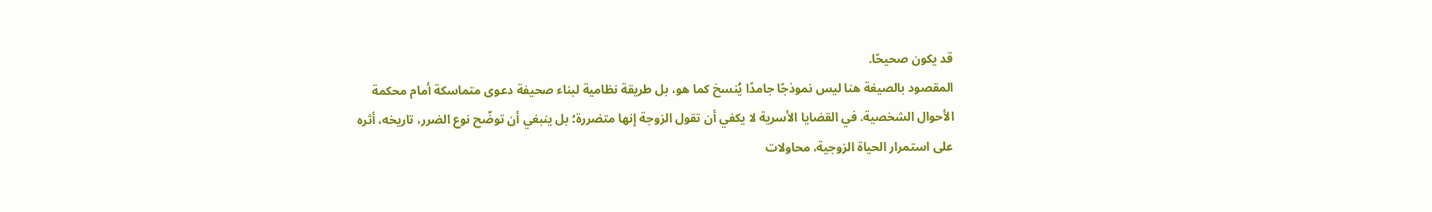قد يكون صحيحًا.
المقصود بالصيغة هنا ليس نموذجًا جامدًا يُنسخ كما هو، بل طريقة نظامية لبناء صحيفة دعوى متماسكة أمام محكمة الأحوال الشخصية. في القضايا الأسرية لا يكفي أن تقول الزوجة إنها متضررة؛ بل ينبغي أن توضّح نوع الضرر، تاريخه، أثره على استمرار الحياة الزوجية، محاولات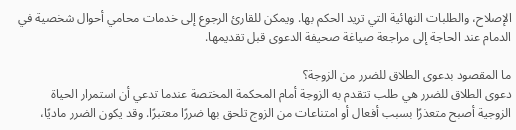الإصلاح، والطلبات النهائية التي تريد الحكم بها. ويمكن للقارئ الرجوع إلى خدمات محامي أحوال شخصية في الدمام عند الحاجة إلى مراجعة صياغة صحيفة الدعوى قبل تقديمها.

ما المقصود بدعوى الطلاق للضرر من الزوجة؟
دعوى الطلاق للضرر هي طلب تتقدم به الزوجة أمام المحكمة المختصة عندما تدعي أن استمرار الحياة الزوجية أصبح متعذرًا بسبب أفعال أو امتناعات من الزوج تلحق بها ضررًا معتبرًا. وقد يكون الضرر ماديًا،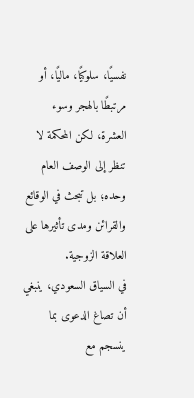نفسيًا، سلوكيًا، ماليًا، أو مرتبطًا بالهجر وسوء العشرة، لكن المحكمة لا تنظر إلى الوصف العام وحده؛ بل تبحث في الوقائع والقرائن ومدى تأثيرها على العلاقة الزوجية.
في السياق السعودي، ينبغي أن تصاغ الدعوى بما ينسجم مع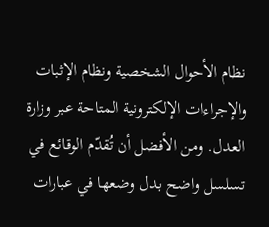نظام الأحوال الشخصية ونظام الإثبات والإجراءات الإلكترونية المتاحة عبر وزارة العدل. ومن الأفضل أن تُقدّم الوقائع في تسلسل واضح بدل وضعها في عبارات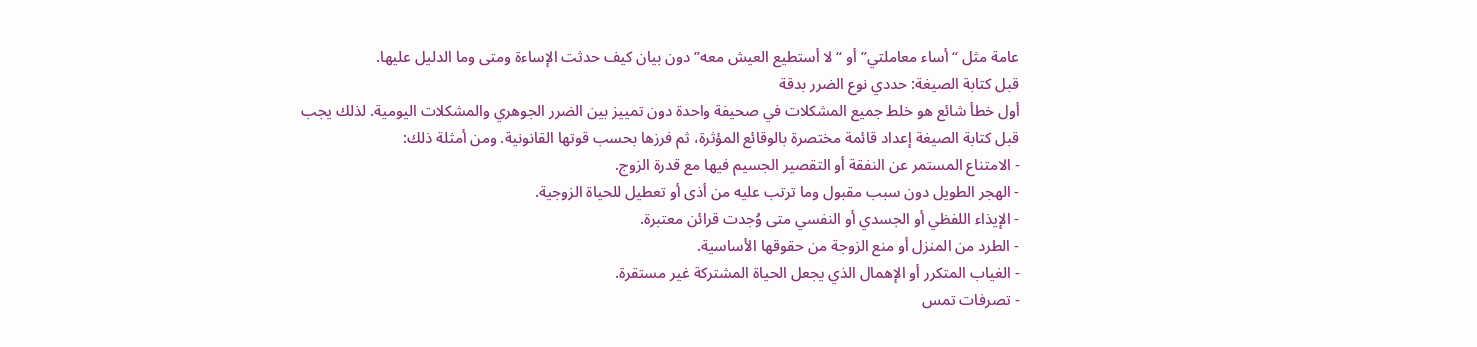عامة مثل “أساء معاملتي” أو “لا أستطيع العيش معه” دون بيان كيف حدثت الإساءة ومتى وما الدليل عليها.
قبل كتابة الصيغة: حددي نوع الضرر بدقة
أول خطأ شائع هو خلط جميع المشكلات في صحيفة واحدة دون تمييز بين الضرر الجوهري والمشكلات اليومية. لذلك يجب قبل كتابة الصيغة إعداد قائمة مختصرة بالوقائع المؤثرة، ثم فرزها بحسب قوتها القانونية. ومن أمثلة ذلك:
- الامتناع المستمر عن النفقة أو التقصير الجسيم فيها مع قدرة الزوج.
- الهجر الطويل دون سبب مقبول وما ترتب عليه من أذى أو تعطيل للحياة الزوجية.
- الإيذاء اللفظي أو الجسدي أو النفسي متى وُجدت قرائن معتبرة.
- الطرد من المنزل أو منع الزوجة من حقوقها الأساسية.
- الغياب المتكرر أو الإهمال الذي يجعل الحياة المشتركة غير مستقرة.
- تصرفات تمس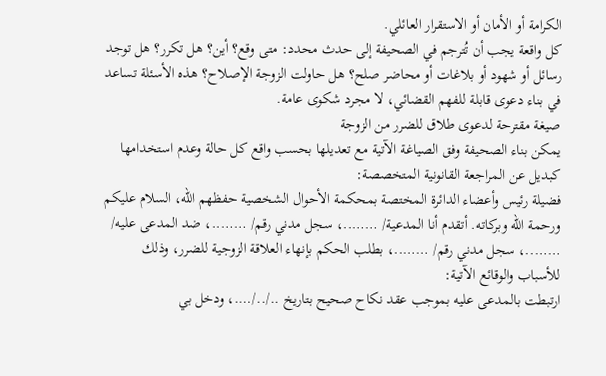الكرامة أو الأمان أو الاستقرار العائلي.
كل واقعة يجب أن تُترجم في الصحيفة إلى حدث محدد: متى وقع؟ أين؟ هل تكرر؟ هل توجد رسائل أو شهود أو بلاغات أو محاضر صلح؟ هل حاولت الزوجة الإصلاح؟ هذه الأسئلة تساعد في بناء دعوى قابلة للفهم القضائي، لا مجرد شكوى عامة.
صيغة مقترحة لدعوى طلاق للضرر من الزوجة
يمكن بناء الصحيفة وفق الصياغة الآتية مع تعديلها بحسب واقع كل حالة وعدم استخدامها كبديل عن المراجعة القانونية المتخصصة:
فضيلة رئيس وأعضاء الدائرة المختصة بمحكمة الأحوال الشخصية حفظهم الله، السلام عليكم ورحمة الله وبركاته. أتقدم أنا المدعية/ ……..، سجل مدني رقم/ ……..، ضد المدعى عليه/ ……..، سجل مدني رقم/ ……..، بطلب الحكم بإنهاء العلاقة الزوجية للضرر، وذلك للأسباب والوقائع الآتية:
ارتبطت بالمدعى عليه بموجب عقد نكاح صحيح بتاريخ ../../….، ودخل بي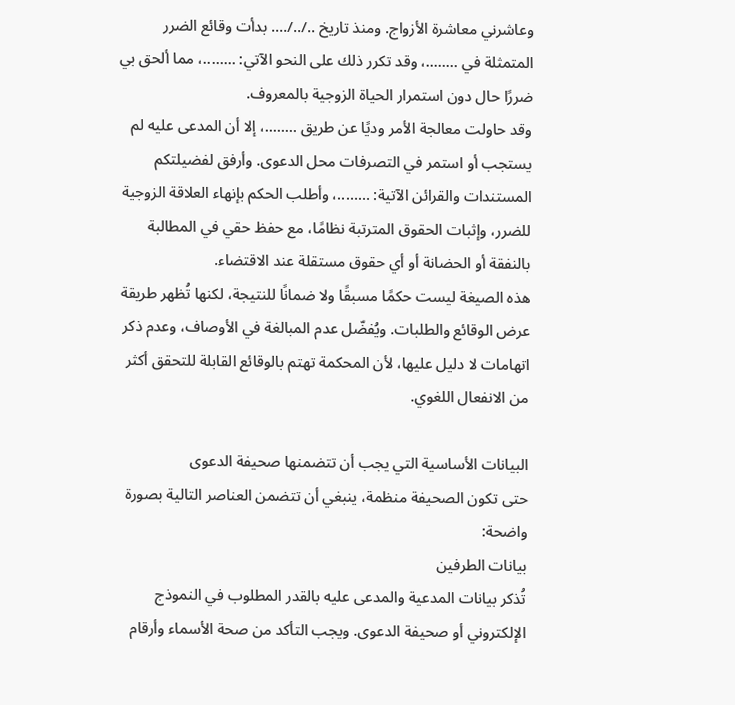وعاشرني معاشرة الأزواج. ومنذ تاريخ ../../…. بدأت وقائع الضرر المتمثلة في ……..، وقد تكرر ذلك على النحو الآتي: ……..، مما ألحق بي ضررًا حال دون استمرار الحياة الزوجية بالمعروف.
وقد حاولت معالجة الأمر وديًا عن طريق ……..، إلا أن المدعى عليه لم يستجب أو استمر في التصرفات محل الدعوى. وأرفق لفضيلتكم المستندات والقرائن الآتية: ……..، وأطلب الحكم بإنهاء العلاقة الزوجية للضرر، وإثبات الحقوق المترتبة نظامًا، مع حفظ حقي في المطالبة بالنفقة أو الحضانة أو أي حقوق مستقلة عند الاقتضاء.
هذه الصيغة ليست حكمًا مسبقًا ولا ضمانًا للنتيجة، لكنها تُظهر طريقة عرض الوقائع والطلبات. ويُفضّل عدم المبالغة في الأوصاف، وعدم ذكر اتهامات لا دليل عليها، لأن المحكمة تهتم بالوقائع القابلة للتحقق أكثر من الانفعال اللغوي.

البيانات الأساسية التي يجب أن تتضمنها صحيفة الدعوى
حتى تكون الصحيفة منظمة، ينبغي أن تتضمن العناصر التالية بصورة واضحة:
بيانات الطرفين
تُذكر بيانات المدعية والمدعى عليه بالقدر المطلوب في النموذج الإلكتروني أو صحيفة الدعوى. ويجب التأكد من صحة الأسماء وأرقام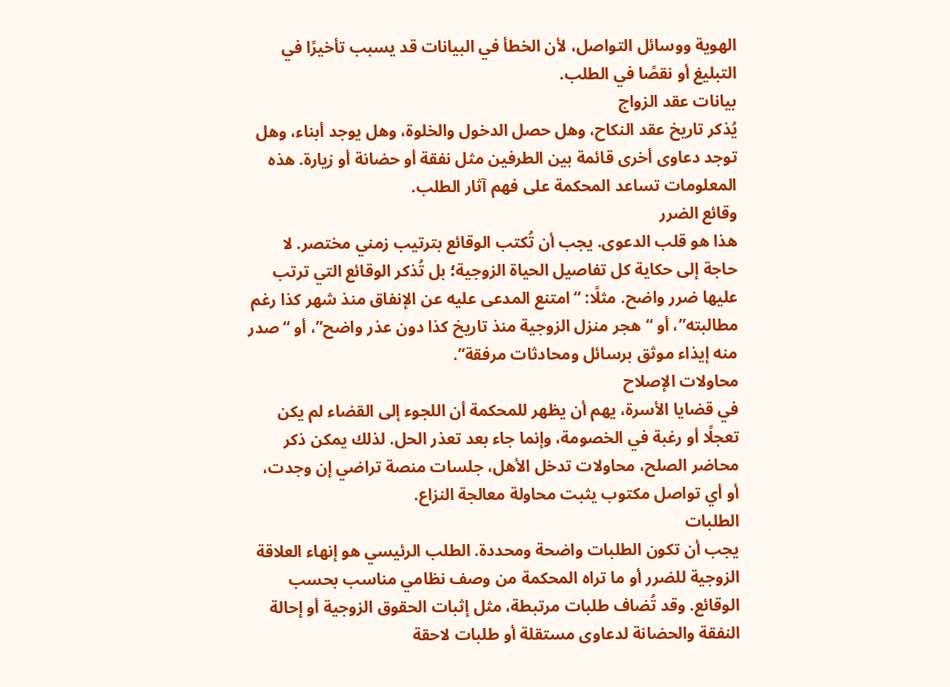الهوية ووسائل التواصل، لأن الخطأ في البيانات قد يسبب تأخيرًا في التبليغ أو نقصًا في الطلب.
بيانات عقد الزواج
يُذكر تاريخ عقد النكاح، وهل حصل الدخول والخلوة، وهل يوجد أبناء، وهل توجد دعاوى أخرى قائمة بين الطرفين مثل نفقة أو حضانة أو زيارة. هذه المعلومات تساعد المحكمة على فهم آثار الطلب.
وقائع الضرر
هذا هو قلب الدعوى. يجب أن تُكتب الوقائع بترتيب زمني مختصر. لا حاجة إلى حكاية كل تفاصيل الحياة الزوجية؛ بل تُذكر الوقائع التي ترتب عليها ضرر واضح. مثلًا: “امتنع المدعى عليه عن الإنفاق منذ شهر كذا رغم مطالبته”، أو “هجر منزل الزوجية منذ تاريخ كذا دون عذر واضح”، أو “صدر منه إيذاء موثق برسائل ومحادثات مرفقة”.
محاولات الإصلاح
في قضايا الأسرة، يهم أن يظهر للمحكمة أن اللجوء إلى القضاء لم يكن تعجلًا أو رغبة في الخصومة، وإنما جاء بعد تعذر الحل. لذلك يمكن ذكر محاضر الصلح، محاولات تدخل الأهل، جلسات منصة تراضي إن وجدت، أو أي تواصل مكتوب يثبت محاولة معالجة النزاع.
الطلبات
يجب أن تكون الطلبات واضحة ومحددة. الطلب الرئيسي هو إنهاء العلاقة الزوجية للضرر أو ما تراه المحكمة من وصف نظامي مناسب بحسب الوقائع. وقد تُضاف طلبات مرتبطة، مثل إثبات الحقوق الزوجية أو إحالة النفقة والحضانة لدعاوى مستقلة أو طلبات لاحقة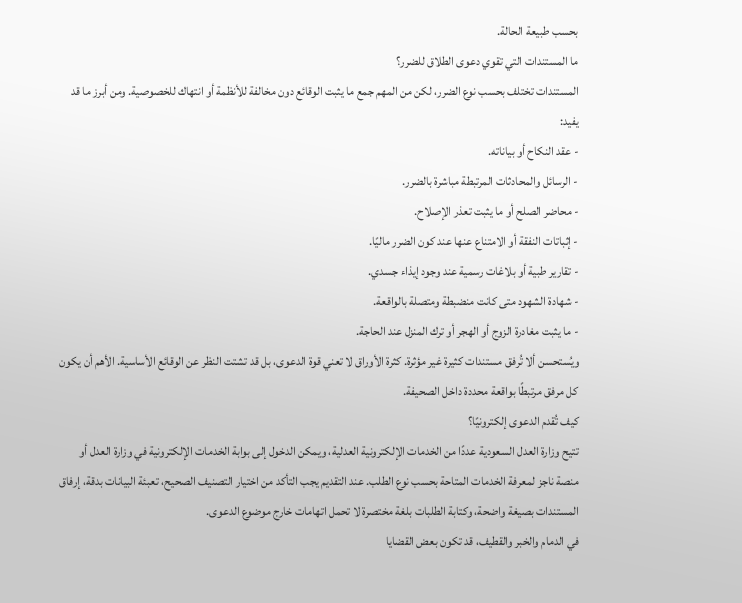بحسب طبيعة الحالة.
ما المستندات التي تقوي دعوى الطلاق للضرر؟
المستندات تختلف بحسب نوع الضرر، لكن من المهم جمع ما يثبت الوقائع دون مخالفة للأنظمة أو انتهاك للخصوصية. ومن أبرز ما قد يفيد:
- عقد النكاح أو بياناته.
- الرسائل والمحادثات المرتبطة مباشرة بالضرر.
- محاضر الصلح أو ما يثبت تعذر الإصلاح.
- إثباتات النفقة أو الامتناع عنها عند كون الضرر ماليًا.
- تقارير طبية أو بلاغات رسمية عند وجود إيذاء جسدي.
- شهادة الشهود متى كانت منضبطة ومتصلة بالواقعة.
- ما يثبت مغادرة الزوج أو الهجر أو ترك المنزل عند الحاجة.
ويُستحسن ألا تُرفق مستندات كثيرة غير مؤثرة. كثرة الأوراق لا تعني قوة الدعوى، بل قد تشتت النظر عن الوقائع الأساسية. الأهم أن يكون كل مرفق مرتبطًا بواقعة محددة داخل الصحيفة.
كيف تُقدم الدعوى إلكترونيًا؟
تتيح وزارة العدل السعودية عددًا من الخدمات الإلكترونية العدلية، ويمكن الدخول إلى بوابة الخدمات الإلكترونية في وزارة العدل أو منصة ناجز لمعرفة الخدمات المتاحة بحسب نوع الطلب. عند التقديم يجب التأكد من اختيار التصنيف الصحيح، تعبئة البيانات بدقة، إرفاق المستندات بصيغة واضحة، وكتابة الطلبات بلغة مختصرة لا تحمل اتهامات خارج موضوع الدعوى.
في الدمام والخبر والقطيف، قد تكون بعض القضايا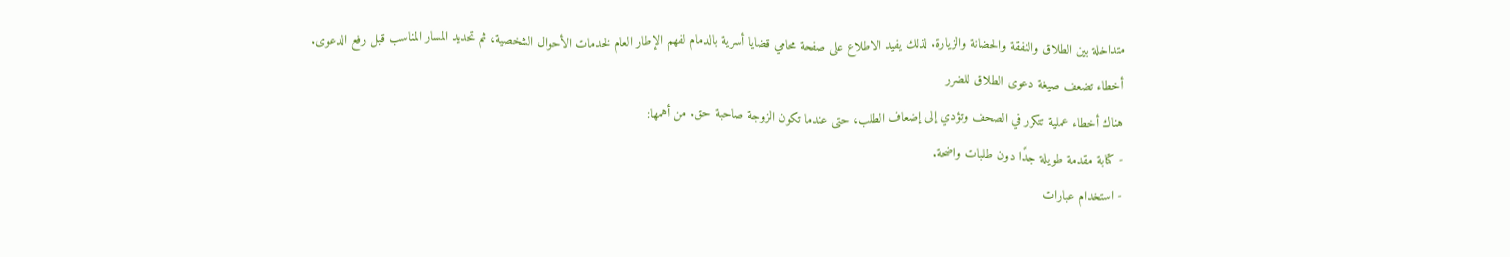متداخلة بين الطلاق والنفقة والحضانة والزيارة. لذلك يفيد الاطلاع على صفحة محامي قضايا أسرية بالدمام لفهم الإطار العام لخدمات الأحوال الشخصية، ثم تحديد المسار المناسب قبل رفع الدعوى.
أخطاء تضعف صيغة دعوى الطلاق للضرر
هناك أخطاء عملية تتكرر في الصحف وتؤدي إلى إضعاف الطلب، حتى عندما تكون الزوجة صاحبة حق. من أهمها:
- كتابة مقدمة طويلة جدًا دون طلبات واضحة.
- استخدام عبارات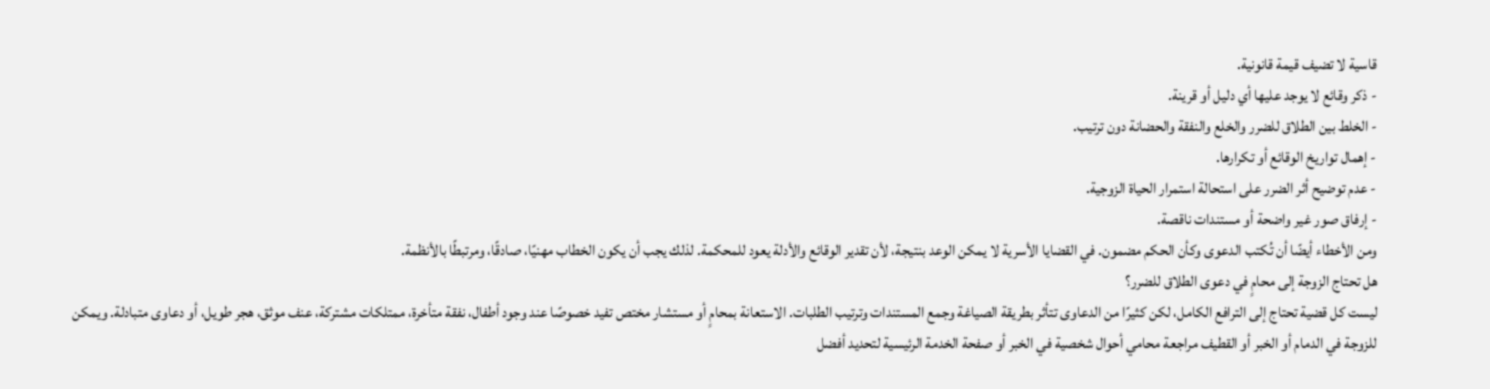قاسية لا تضيف قيمة قانونية.
- ذكر وقائع لا يوجد عليها أي دليل أو قرينة.
- الخلط بين الطلاق للضرر والخلع والنفقة والحضانة دون ترتيب.
- إهمال تواريخ الوقائع أو تكرارها.
- عدم توضيح أثر الضرر على استحالة استمرار الحياة الزوجية.
- إرفاق صور غير واضحة أو مستندات ناقصة.
ومن الأخطاء أيضًا أن تُكتب الدعوى وكأن الحكم مضمون. في القضايا الأسرية لا يمكن الوعد بنتيجة، لأن تقدير الوقائع والأدلة يعود للمحكمة. لذلك يجب أن يكون الخطاب مهنيًا، صادقًا، ومرتبطًا بالأنظمة.
هل تحتاج الزوجة إلى محامٍ في دعوى الطلاق للضرر؟
ليست كل قضية تحتاج إلى الترافع الكامل، لكن كثيرًا من الدعاوى تتأثر بطريقة الصياغة وجمع المستندات وترتيب الطلبات. الاستعانة بمحامٍ أو مستشار مختص تفيد خصوصًا عند وجود أطفال، نفقة متأخرة، ممتلكات مشتركة، عنف موثق، هجر طويل، أو دعاوى متبادلة. ويمكن للزوجة في الدمام أو الخبر أو القطيف مراجعة محامي أحوال شخصية في الخبر أو صفحة الخدمة الرئيسية لتحديد أفضل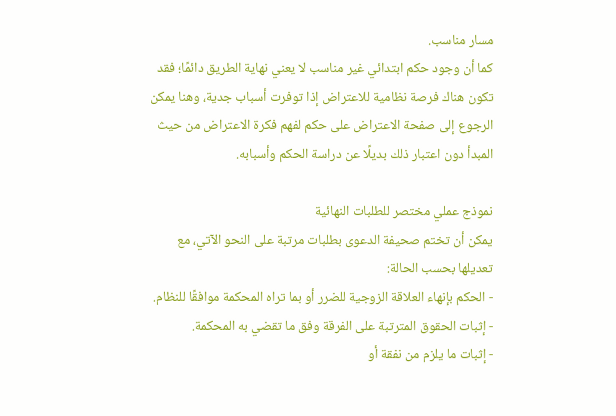مسار مناسب.
كما أن وجود حكم ابتدائي غير مناسب لا يعني نهاية الطريق دائمًا؛ فقد تكون هناك فرصة نظامية للاعتراض إذا توفرت أسباب جدية، وهنا يمكن الرجوع إلى صفحة الاعتراض على حكم لفهم فكرة الاعتراض من حيث المبدأ دون اعتبار ذلك بديلًا عن دراسة الحكم وأسبابه.

نموذج عملي مختصر للطلبات النهائية
يمكن أن تختم صحيفة الدعوى بطلبات مرتبة على النحو الآتي، مع تعديلها بحسب الحالة:
- الحكم بإنهاء العلاقة الزوجية للضرر أو بما تراه المحكمة موافقًا للنظام.
- إثبات الحقوق المترتبة على الفرقة وفق ما تقضي به المحكمة.
- إثبات ما يلزم من نفقة أو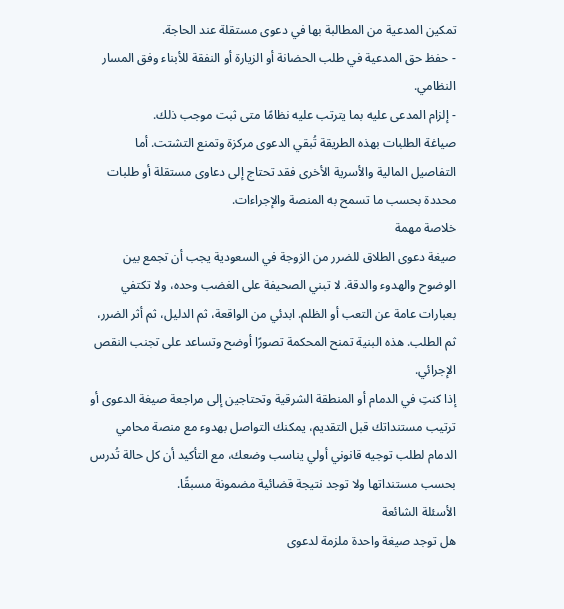تمكين المدعية من المطالبة بها في دعوى مستقلة عند الحاجة.
- حفظ حق المدعية في طلب الحضانة أو الزيارة أو النفقة للأبناء وفق المسار النظامي.
- إلزام المدعى عليه بما يترتب عليه نظامًا متى ثبت موجب ذلك.
صياغة الطلبات بهذه الطريقة تُبقي الدعوى مركزة وتمنع التشتت. أما التفاصيل المالية والأسرية الأخرى فقد تحتاج إلى دعاوى مستقلة أو طلبات محددة بحسب ما تسمح به المنصة والإجراءات.
خلاصة مهمة
صيغة دعوى الطلاق للضرر من الزوجة في السعودية يجب أن تجمع بين الوضوح والهدوء والدقة. لا تبني الصحيفة على الغضب وحده، ولا تكتفي بعبارات عامة عن التعب أو الظلم. ابدئي من الواقعة، ثم الدليل، ثم أثر الضرر، ثم الطلب. هذه البنية تمنح المحكمة تصورًا أوضح وتساعد على تجنب النقص الإجرائي.
إذا كنتِ في الدمام أو المنطقة الشرقية وتحتاجين إلى مراجعة صيغة الدعوى أو ترتيب مستنداتك قبل التقديم، يمكنك التواصل بهدوء مع منصة محامي الدمام لطلب توجيه قانوني أولي يناسب وضعك، مع التأكيد أن كل حالة تُدرس بحسب مستنداتها ولا توجد نتيجة قضائية مضمونة مسبقًا.
الأسئلة الشائعة
هل توجد صيغة واحدة ملزمة لدعوى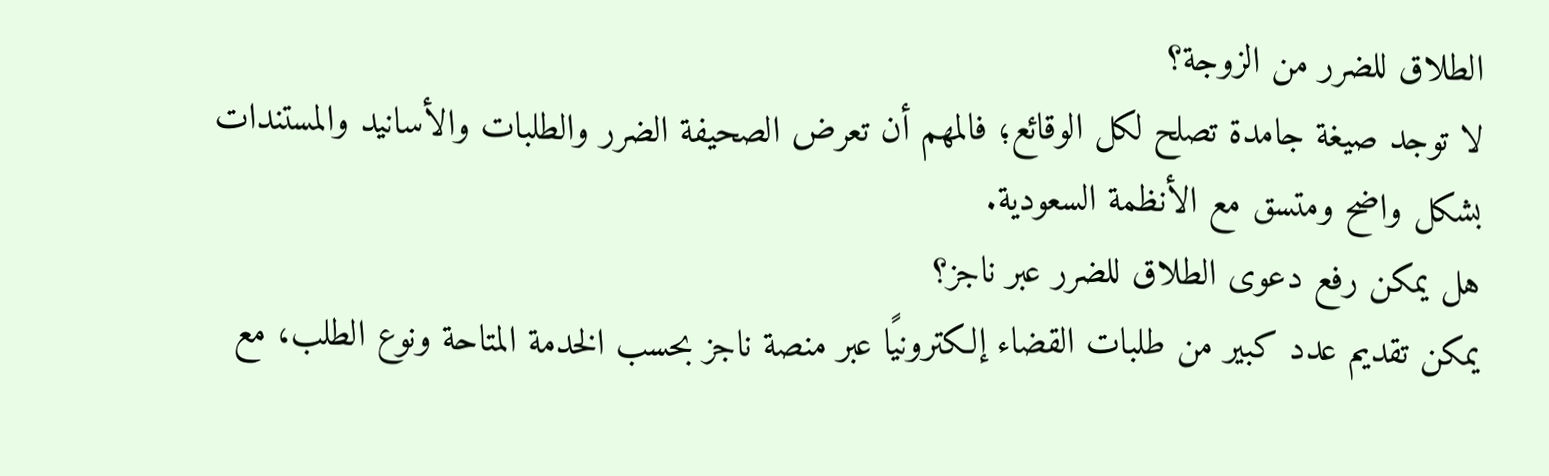الطلاق للضرر من الزوجة؟
لا توجد صيغة جامدة تصلح لكل الوقائع؛ فالمهم أن تعرض الصحيفة الضرر والطلبات والأسانيد والمستندات بشكل واضح ومتسق مع الأنظمة السعودية.
هل يمكن رفع دعوى الطلاق للضرر عبر ناجز؟
يمكن تقديم عدد كبير من طلبات القضاء إلكترونيًا عبر منصة ناجز بحسب الخدمة المتاحة ونوع الطلب، مع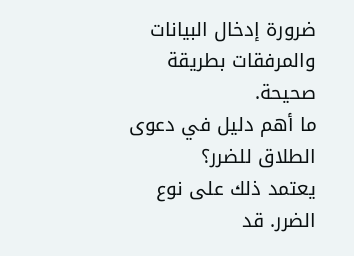ضرورة إدخال البيانات والمرفقات بطريقة صحيحة.
ما أهم دليل في دعوى الطلاق للضرر؟
يعتمد ذلك على نوع الضرر. قد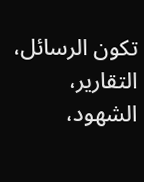تكون الرسائل، التقارير، الشهود،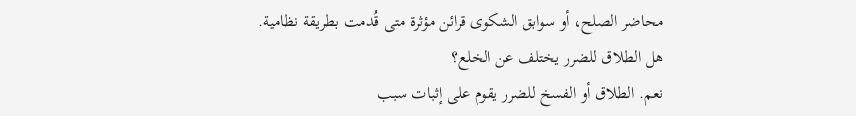محاضر الصلح، أو سوابق الشكوى قرائن مؤثرة متى قُدمت بطريقة نظامية.
هل الطلاق للضرر يختلف عن الخلع؟
نعم. الطلاق أو الفسخ للضرر يقوم على إثبات سبب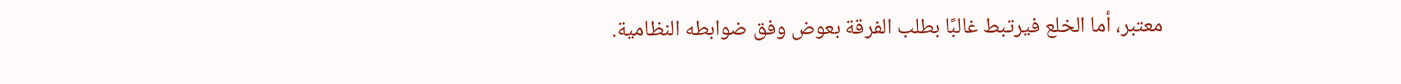معتبر، أما الخلع فيرتبط غالبًا بطلب الفرقة بعوض وفق ضوابطه النظامية.